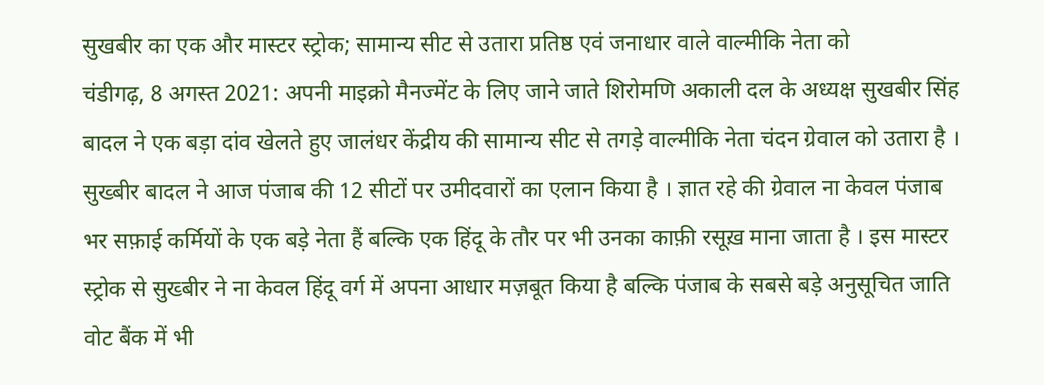सुखबीर का एक और मास्टर स्ट्रोक; सामान्य सीट से उतारा प्रतिष्ठ एवं जनाधार वाले वाल्मीकि नेता को
चंडीगढ़, 8 अगस्त 2021: अपनी माइक्रो मैनज्मेंट के लिए जाने जाते शिरोमणि अकाली दल के अध्यक्ष सुखबीर सिंह बादल ने एक बड़ा दांव खेलते हुए जालंधर केंद्रीय की सामान्य सीट से तगड़े वाल्मीकि नेता चंदन ग्रेवाल को उतारा है ।
सुख्बीर बादल ने आज पंजाब की 12 सीटों पर उमीदवारों का एलान किया है । ज्ञात रहे की ग्रेवाल ना केवल पंजाब भर सफ़ाई कर्मियों के एक बड़े नेता हैं बल्कि एक हिंदू के तौर पर भी उनका काफ़ी रसूख़ माना जाता है । इस मास्टर स्ट्रोक से सुख्बीर ने ना केवल हिंदू वर्ग में अपना आधार मज़बूत किया है बल्कि पंजाब के सबसे बड़े अनुसूचित जाति वोट बैंक में भी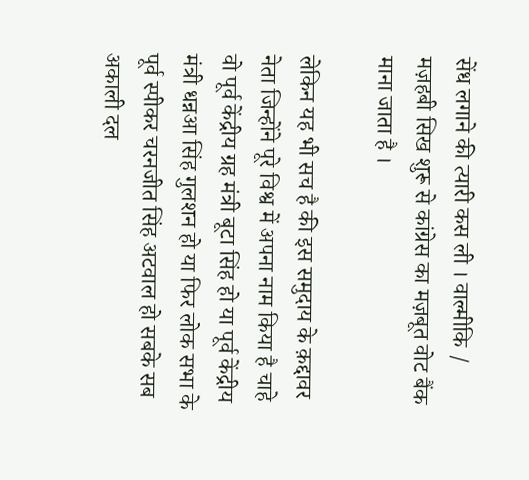सेंध लगाने की त्यारी कस ली । वाल्मीकि / मज़हबी सिख शुरू से कांग्रेस का मज़बूत वोट बैंक माना जाता है ।

लेकिन यह भी सच है की इस समुदाय के क़द्दावर नेता जिन्होंने पूरे विश्व में अपना नाम किया है चाहे वो पूर्व केंद्रीय ग्रह मंत्री बूटा सिंह हो या पूर्व केंद्रीय मंत्री धन्नआ सिंह गुलशन हो या फिर लोक सभा के पूर्व स्पीकर चरनजीत सिंह अटवाल हो सबके सब अकाली दल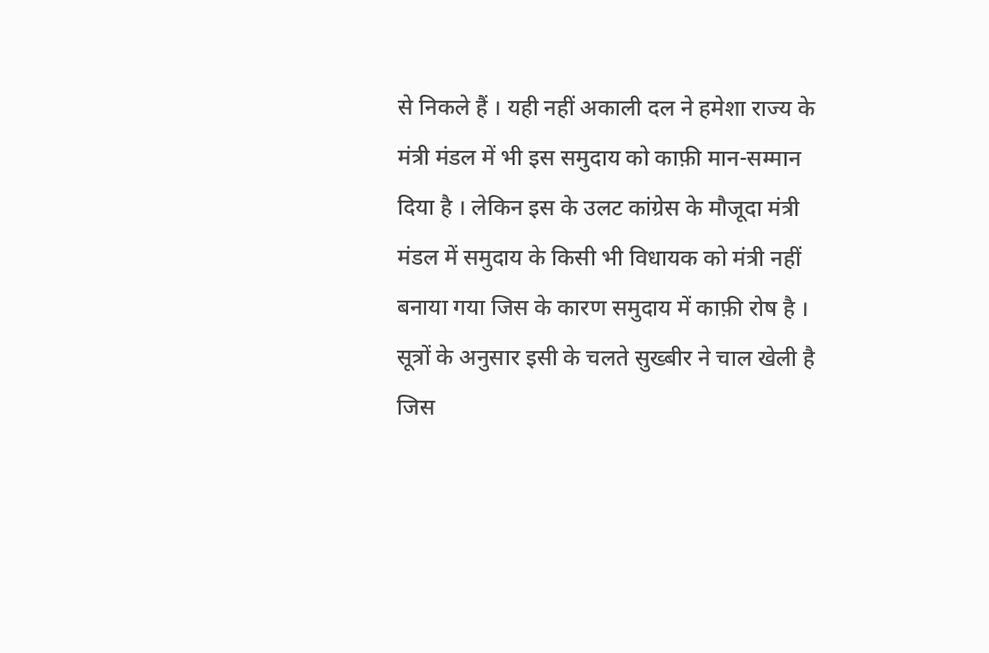से निकले हैं । यही नहीं अकाली दल ने हमेशा राज्य के मंत्री मंडल में भी इस समुदाय को काफ़ी मान-सम्मान दिया है । लेकिन इस के उलट कांग्रेस के मौजूदा मंत्री मंडल में समुदाय के किसी भी विधायक को मंत्री नहीं बनाया गया जिस के कारण समुदाय में काफ़ी रोष है ।
सूत्रों के अनुसार इसी के चलते सुख्बीर ने चाल खेली है जिस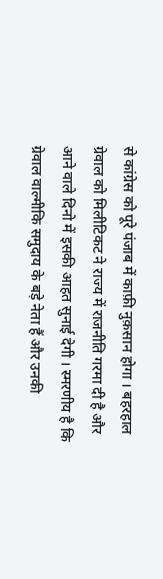से कांग्रेस को पूरे पंजाब में काफ़ी नुक़सान होगा । बहरहाल ग्रेवाल को मिलीटिकट ने राज्य में राजनीति गरमा दी है और आने वाले दिनो में इसकी आहत सुनाई देगी । स्मरणीय है कि ग्रेवाल वाल्मीकि समुदाय के बड़े नेता हैं और उनकी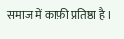समाज में काफ़ी प्रतिष्ठा है ।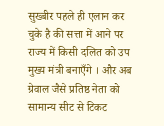सुख्बीर पहले ही एलान कर चुके है की सत्ता में आने पर राज्य में किसी दलित को उप मुख्य मंत्री बनाएँगे । और अब ग्रेवाल जैसे प्रतिष्ठ नेता को सामान्य सीट से टिकट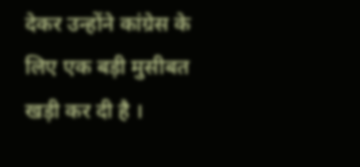देकर उन्होंने कांग्रेस के लिए एक बड़ी मुसीबत खड़ी कर दी है ।